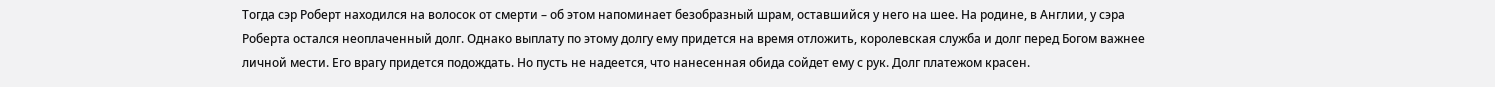Тогда сэр Роберт находился на волосок от смерти – об этом напоминает безобразный шрам, оставшийся у него на шее. На родине, в Англии, у сэра Роберта остался неоплаченный долг. Однако выплату по этому долгу ему придется на время отложить, королевская служба и долг перед Богом важнее личной мести. Его врагу придется подождать. Но пусть не надеется, что нанесенная обида сойдет ему с рук. Долг платежом красен.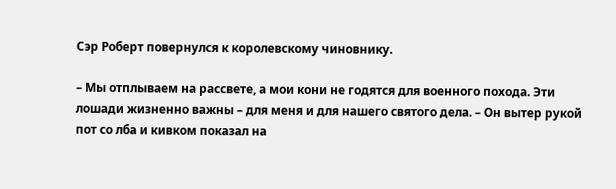Сэр Роберт повернулся к королевскому чиновнику.

– Мы отплываем на рассвете, а мои кони не годятся для военного похода. Эти лошади жизненно важны – для меня и для нашего святого дела. – Он вытер рукой пот со лба и кивком показал на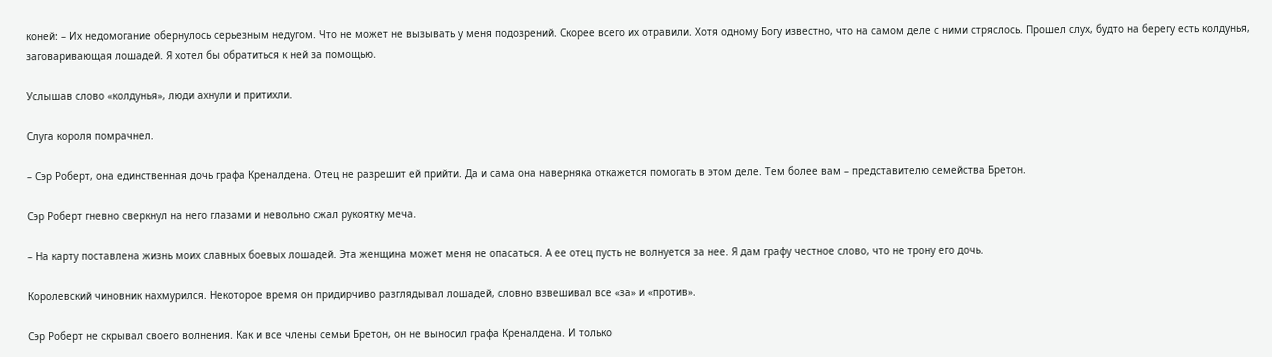коней: – Их недомогание обернулось серьезным недугом. Что не может не вызывать у меня подозрений. Скорее всего их отравили. Хотя одному Богу известно, что на самом деле с ними стряслось. Прошел слух, будто на берегу есть колдунья, заговаривающая лошадей. Я хотел бы обратиться к ней за помощью.

Услышав слово «колдунья», люди ахнули и притихли.

Слуга короля помрачнел.

– Сэр Роберт, она единственная дочь графа Креналдена. Отец не разрешит ей прийти. Да и сама она наверняка откажется помогать в этом деле. Тем более вам – представителю семейства Бретон.

Сэр Роберт гневно сверкнул на него глазами и невольно сжал рукоятку меча.

– На карту поставлена жизнь моих славных боевых лошадей. Эта женщина может меня не опасаться. А ее отец пусть не волнуется за нее. Я дам графу честное слово, что не трону его дочь.

Королевский чиновник нахмурился. Некоторое время он придирчиво разглядывал лошадей, словно взвешивал все «за» и «против».

Сэр Роберт не скрывал своего волнения. Как и все члены семьи Бретон, он не выносил графа Креналдена. И только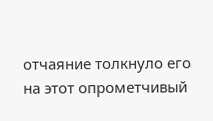отчаяние толкнуло его на этот опрометчивый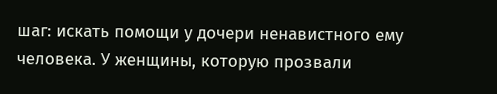шаг: искать помощи у дочери ненавистного ему человека. У женщины, которую прозвали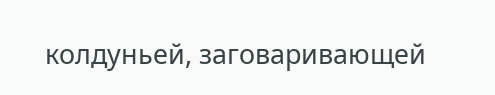колдуньей, заговаривающей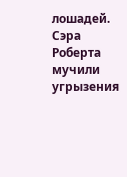лошадей. Сэра Роберта мучили угрызения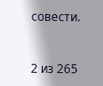совести.



2 из 265